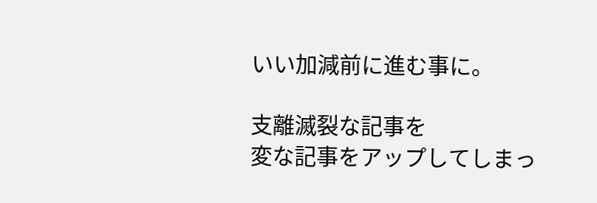いい加減前に進む事に。

支離滅裂な記事を
変な記事をアップしてしまっ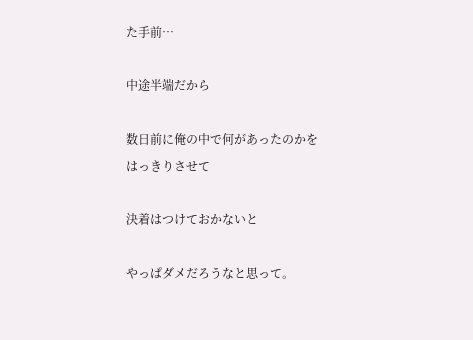た手前…

中途半端だから

数日前に俺の中で何があったのかを
はっきりさせて

決着はつけておかないと

やっぱダメだろうなと思って。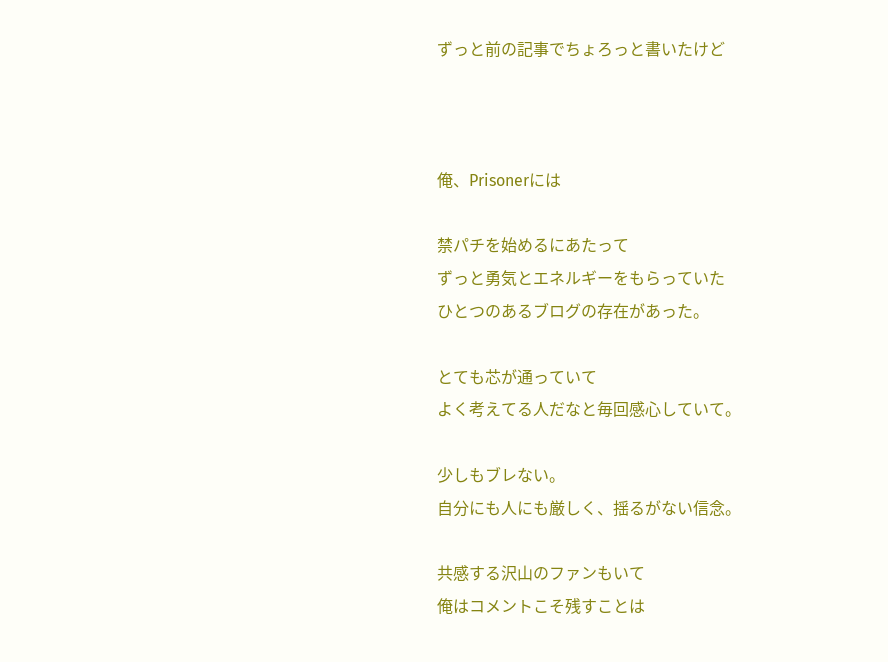ずっと前の記事でちょろっと書いたけど



俺、Prisonerには

禁パチを始めるにあたって
ずっと勇気とエネルギーをもらっていた
ひとつのあるブログの存在があった。

とても芯が通っていて
よく考えてる人だなと毎回感心していて。

少しもブレない。
自分にも人にも厳しく、揺るがない信念。

共感する沢山のファンもいて
俺はコメントこそ残すことは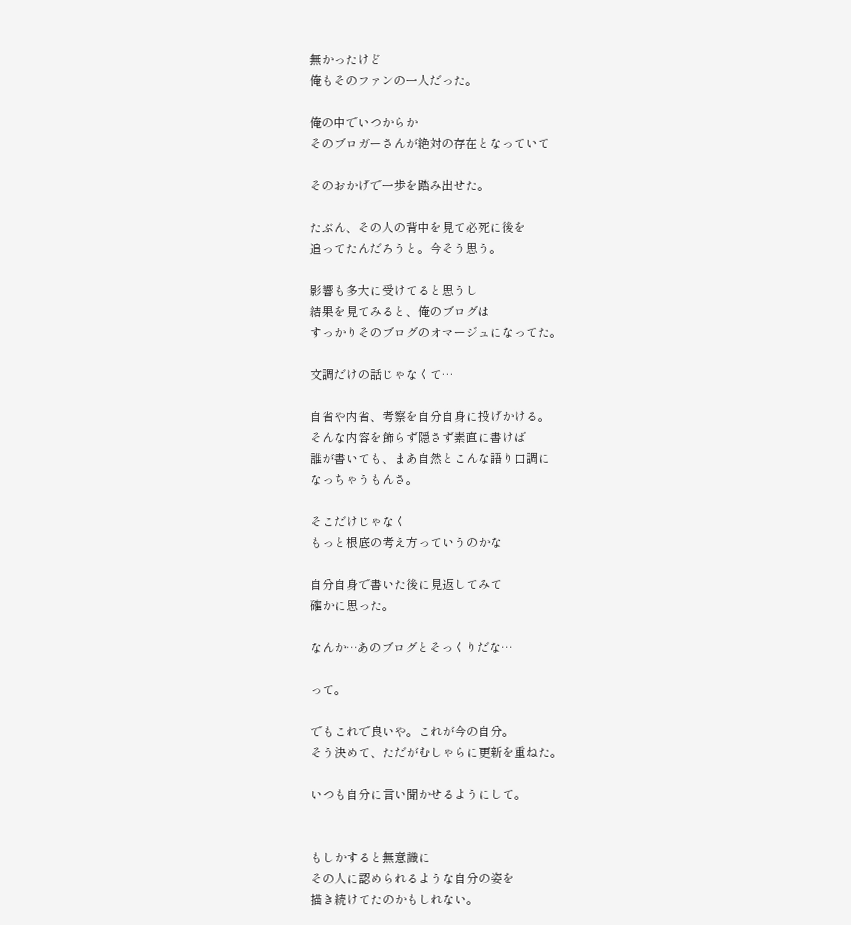無かったけど
俺もそのファンの一人だった。

俺の中でいつからか
そのブロガーさんが絶対の存在となっていて

そのおかげで一歩を踏み出せた。

たぶん、その人の背中を見て必死に後を
追ってたんだろうと。今そう思う。

影響も多大に受けてると思うし
結果を見てみると、俺のブログは
すっかりそのブログのオマージュになってた。

文調だけの話じゃなくて…

自省や内省、考察を自分自身に投げかける。
そんな内容を飾らず隠さず素直に書けば
誰が書いても、まあ自然とこんな語り口調に
なっちゃうもんさ。

そこだけじゃなく
もっと根底の考え方っていうのかな

自分自身で書いた後に見返してみて
確かに思った。

なんか…あのブログとそっくりだな…

って。

でもこれで良いや。これが今の自分。
そう決めて、ただがむしゃらに更新を重ねた。

いつも自分に言い聞かせるようにして。


もしかすると無意識に
その人に認められるような自分の姿を
描き続けてたのかもしれない。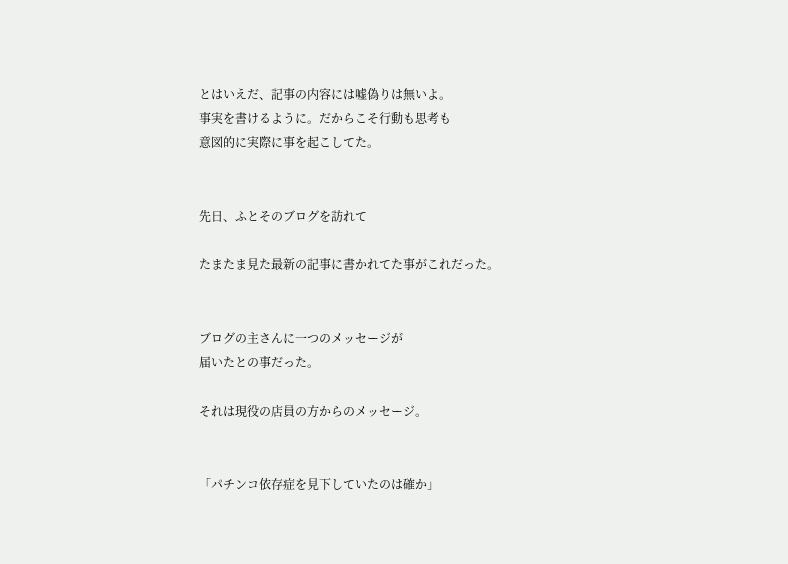とはいえだ、記事の内容には嘘偽りは無いよ。
事実を書けるように。だからこそ行動も思考も
意図的に実際に事を起こしてた。


先日、ふとそのブログを訪れて

たまたま見た最新の記事に書かれてた事がこれだった。


ブログの主さんに一つのメッセージが
届いたとの事だった。

それは現役の店員の方からのメッセージ。


「パチンコ依存症を見下していたのは確か」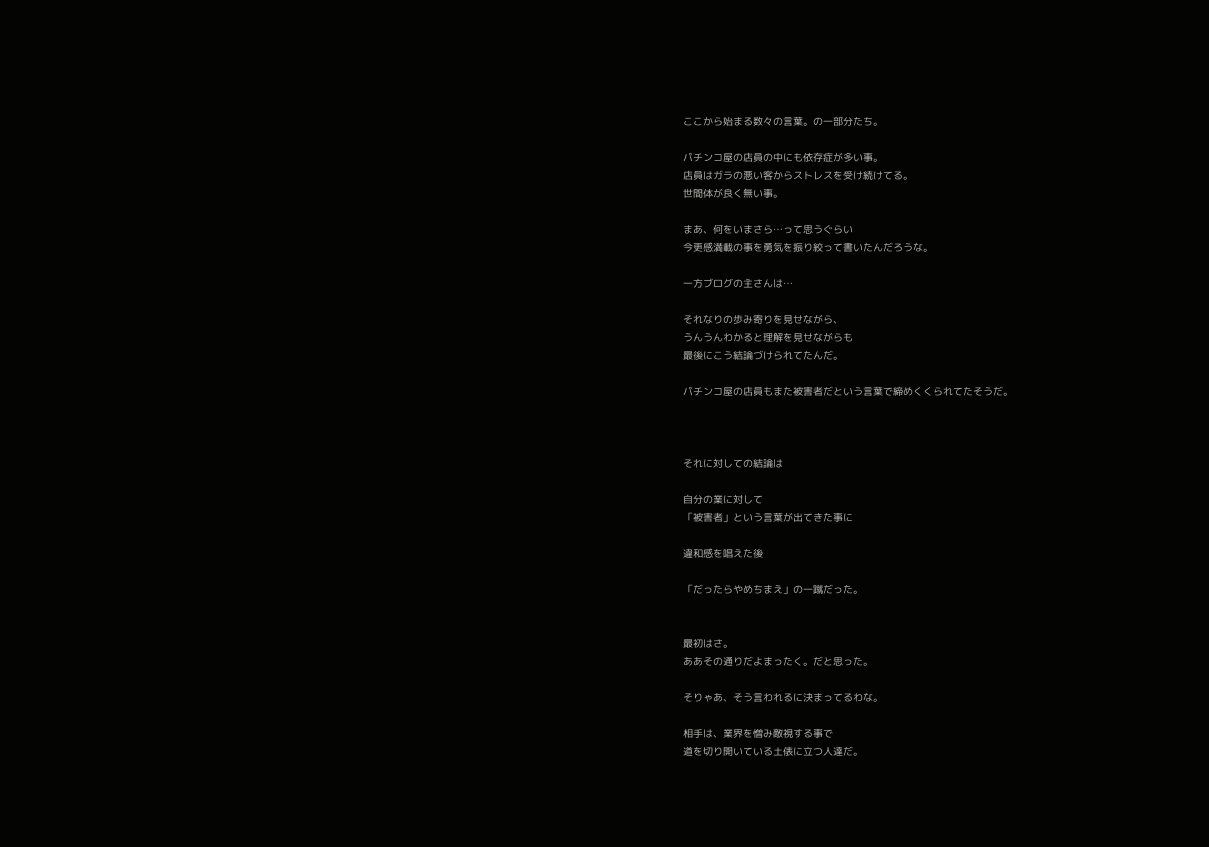ここから始まる数々の言葉。の一部分たち。

パチンコ屋の店員の中にも依存症が多い事。
店員はガラの悪い客からストレスを受け続けてる。
世間体が良く無い事。

まあ、何をいまさら…って思うぐらい
今更感満載の事を勇気を振り絞って書いたんだろうな。

一方ブログの主さんは…

それなりの歩み寄りを見せながら、
うんうんわかると理解を見せながらも
最後にこう結論づけられてたんだ。

パチンコ屋の店員もまた被害者だという言葉で締めくくられてたそうだ。



それに対しての結論は

自分の業に対して
「被害者」という言葉が出てきた事に

違和感を唱えた後

「だったらやめちまえ」の一蹴だった。


最初はさ。
ああその通りだよまったく。だと思った。

そりゃあ、そう言われるに決まってるわな。

相手は、業界を憎み敵視する事で
道を切り開いている土俵に立つ人達だ。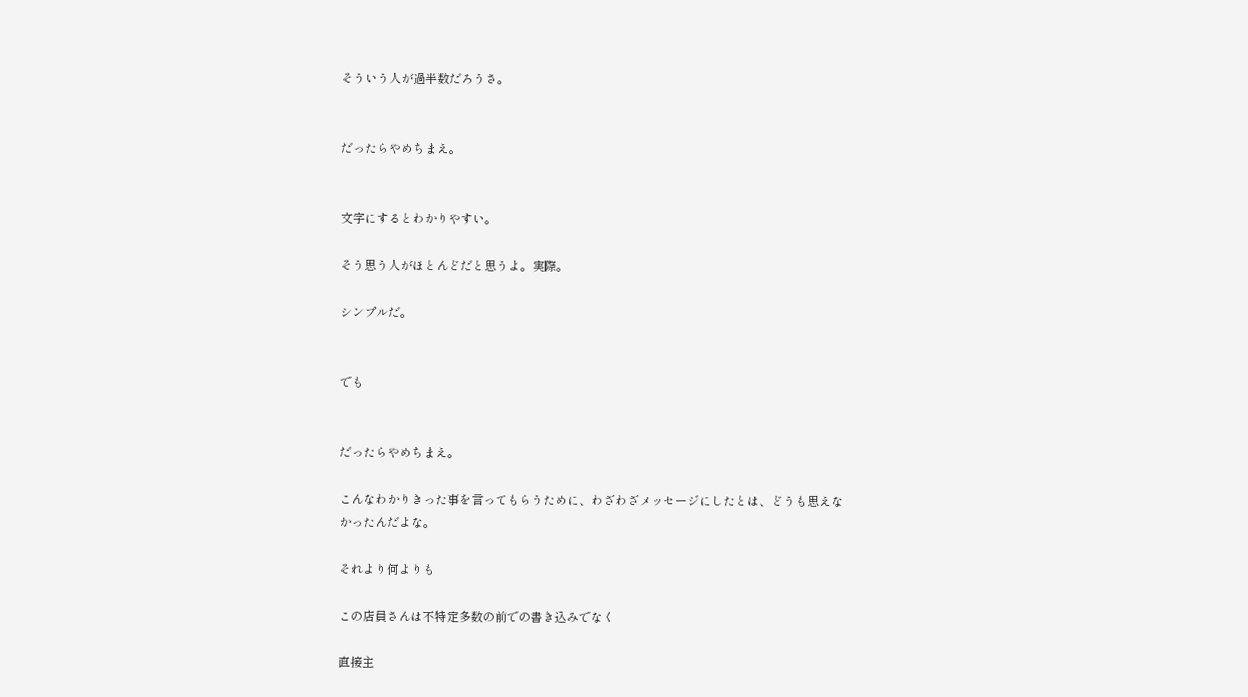そういう人が過半数だろうさ。


だったらやめちまえ。


文字にするとわかりやすい。

そう思う人がほとんどだと思うよ。実際。

シンプルだ。


でも


だったらやめちまえ。

こんなわかりきった事を言ってもらうために、わざわざメッセージにしたとは、どうも思えなかったんだよな。

それより何よりも

この店員さんは不特定多数の前での書き込みでなく

直接主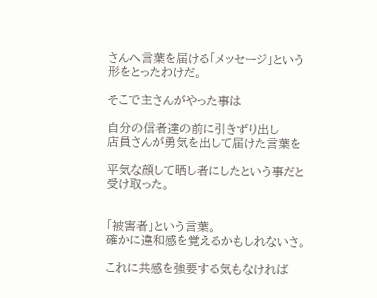さんへ言葉を届ける「メッセージ」という
形をとったわけだ。

そこで主さんがやった事は

自分の信者達の前に引きずり出し
店員さんが勇気を出して届けた言葉を

平気な顔して晒し者にしたという事だと
受け取った。


「被害者」という言葉。
確かに違和感を覚えるかもしれないさ。

これに共感を強要する気もなければ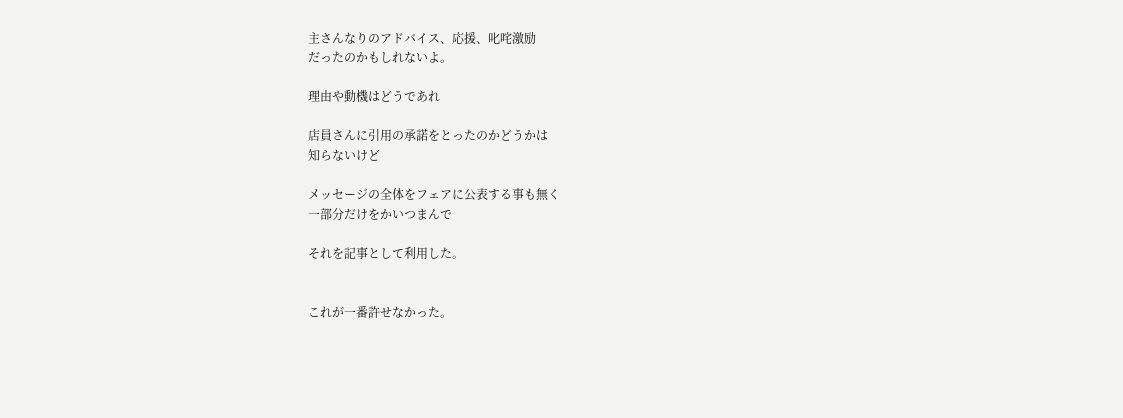主さんなりのアドバイス、応援、叱咤激励
だったのかもしれないよ。

理由や動機はどうであれ

店員さんに引用の承諾をとったのかどうかは
知らないけど

メッセージの全体をフェアに公表する事も無く
一部分だけをかいつまんで

それを記事として利用した。


これが一番許せなかった。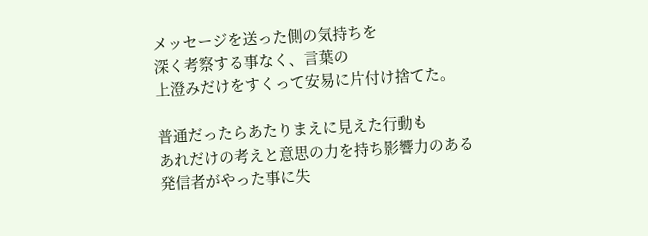メッセージを送った側の気持ちを
深く考察する事なく、言葉の
上澄みだけをすくって安易に片付け捨てた。

普通だったらあたりまえに見えた行動も
あれだけの考えと意思の力を持ち影響力のある
発信者がやった事に失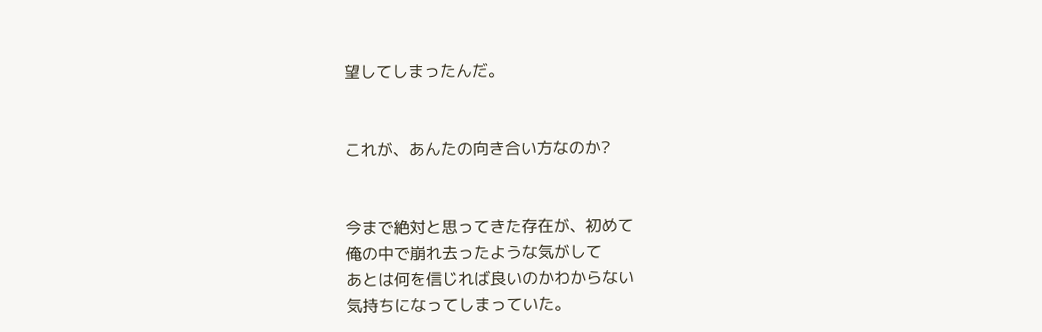望してしまったんだ。


これが、あんたの向き合い方なのか?


今まで絶対と思ってきた存在が、初めて
俺の中で崩れ去ったような気がして
あとは何を信じれば良いのかわからない
気持ちになってしまっていた。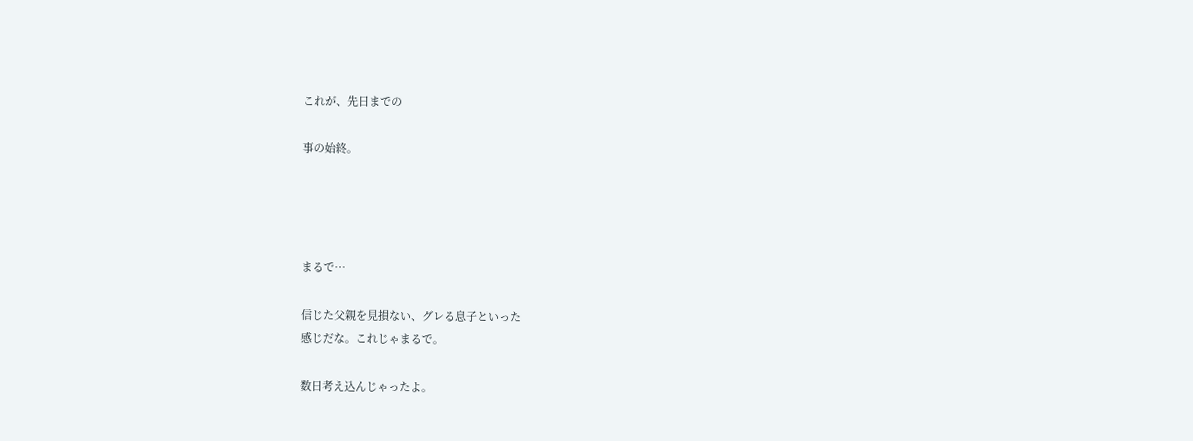これが、先日までの

事の始終。




まるで…

信じた父親を見損ない、グレる息子といった
感じだな。これじゃまるで。

数日考え込んじゃったよ。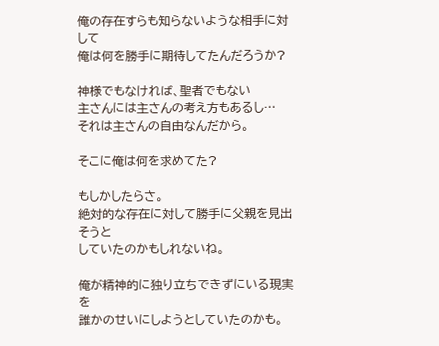俺の存在すらも知らないような相手に対して
俺は何を勝手に期待してたんだろうか?

神様でもなければ、聖者でもない
主さんには主さんの考え方もあるし…
それは主さんの自由なんだから。

そこに俺は何を求めてた?

もしかしたらさ。
絶対的な存在に対して勝手に父親を見出そうと
していたのかもしれないね。

俺が精神的に独り立ちできずにいる現実を
誰かのせいにしようとしていたのかも。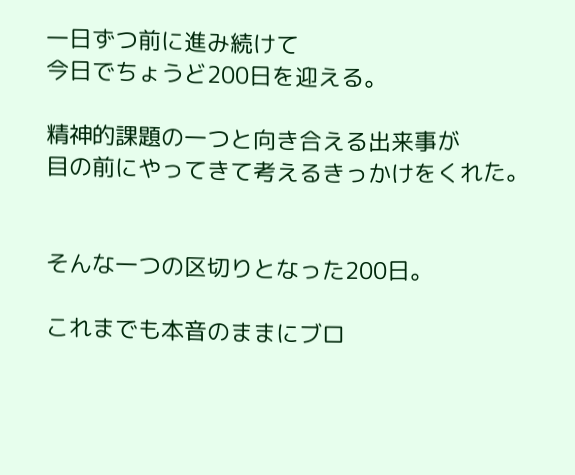一日ずつ前に進み続けて
今日でちょうど200日を迎える。

精神的課題の一つと向き合える出来事が
目の前にやってきて考えるきっかけをくれた。


そんな一つの区切りとなった200日。

これまでも本音のままにブロ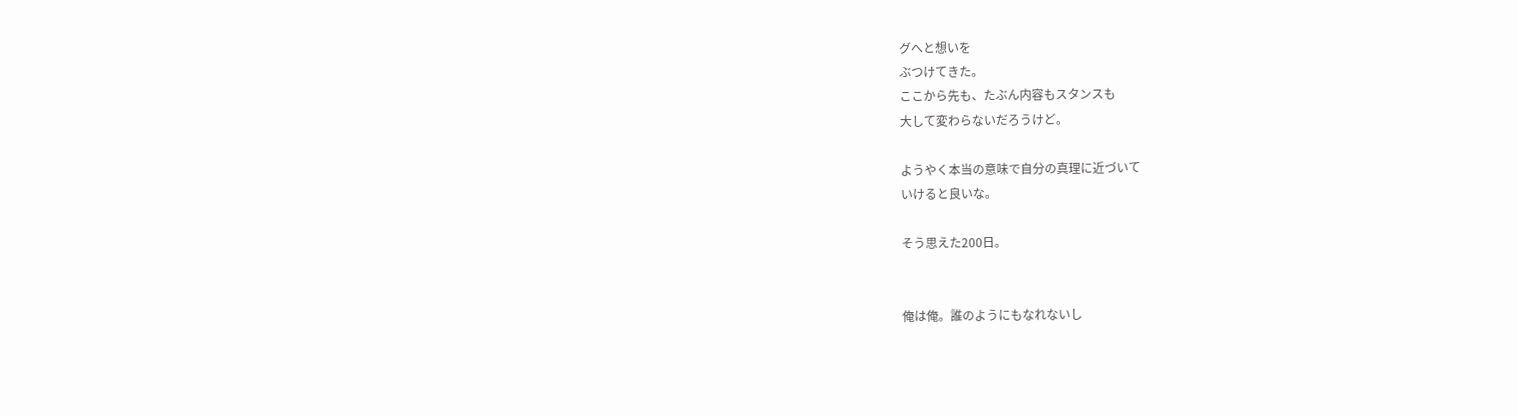グへと想いを
ぶつけてきた。
ここから先も、たぶん内容もスタンスも
大して変わらないだろうけど。

ようやく本当の意味で自分の真理に近づいて
いけると良いな。

そう思えた200日。


俺は俺。誰のようにもなれないし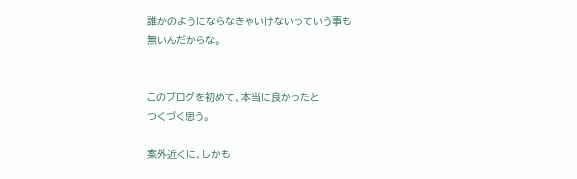誰かのようにならなきゃいけないっていう事も
無いんだからな。


このブログを初めて、本当に良かったと
つくづく思う。

案外近くに、しかも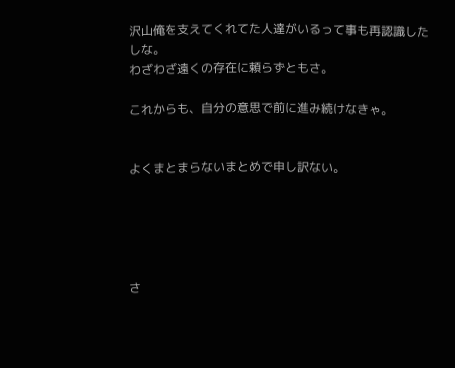沢山俺を支えてくれてた人達がいるって事も再認識したしな。
わざわざ遠くの存在に頼らずともさ。

これからも、自分の意思で前に進み続けなきゃ。


よくまとまらないまとめで申し訳ない。





さ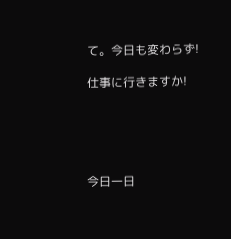て。今日も変わらず!

仕事に行きますか!





今日一日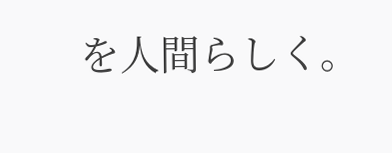を人間らしく。